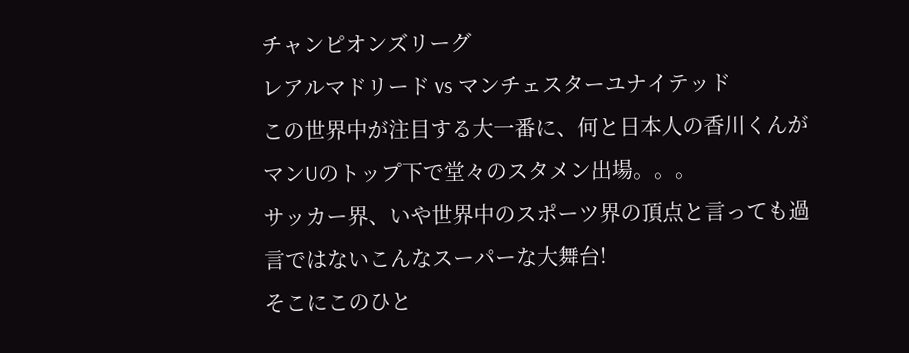チャンピオンズリーグ
レアルマドリード vs マンチェスターユナイテッド
この世界中が注目する大一番に、何と日本人の香川くんがマンUのトップ下で堂々のスタメン出場。。。
サッカー界、いや世界中のスポーツ界の頂点と言っても過言ではないこんなスーパーな大舞台!
そこにこのひと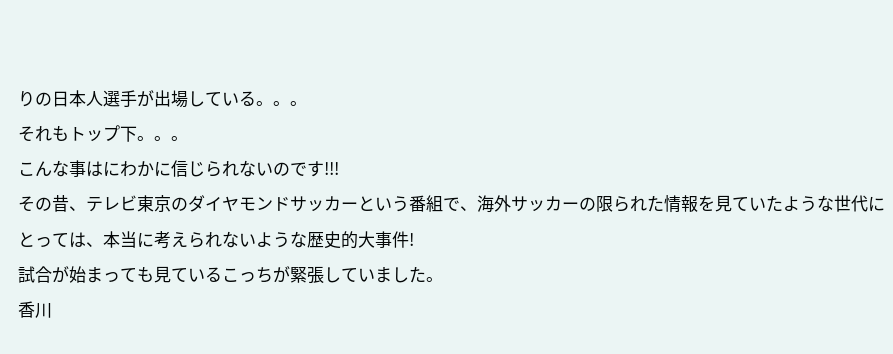りの日本人選手が出場している。。。
それもトップ下。。。
こんな事はにわかに信じられないのです!!!
その昔、テレビ東京のダイヤモンドサッカーという番組で、海外サッカーの限られた情報を見ていたような世代にとっては、本当に考えられないような歴史的大事件!
試合が始まっても見ているこっちが緊張していました。
香川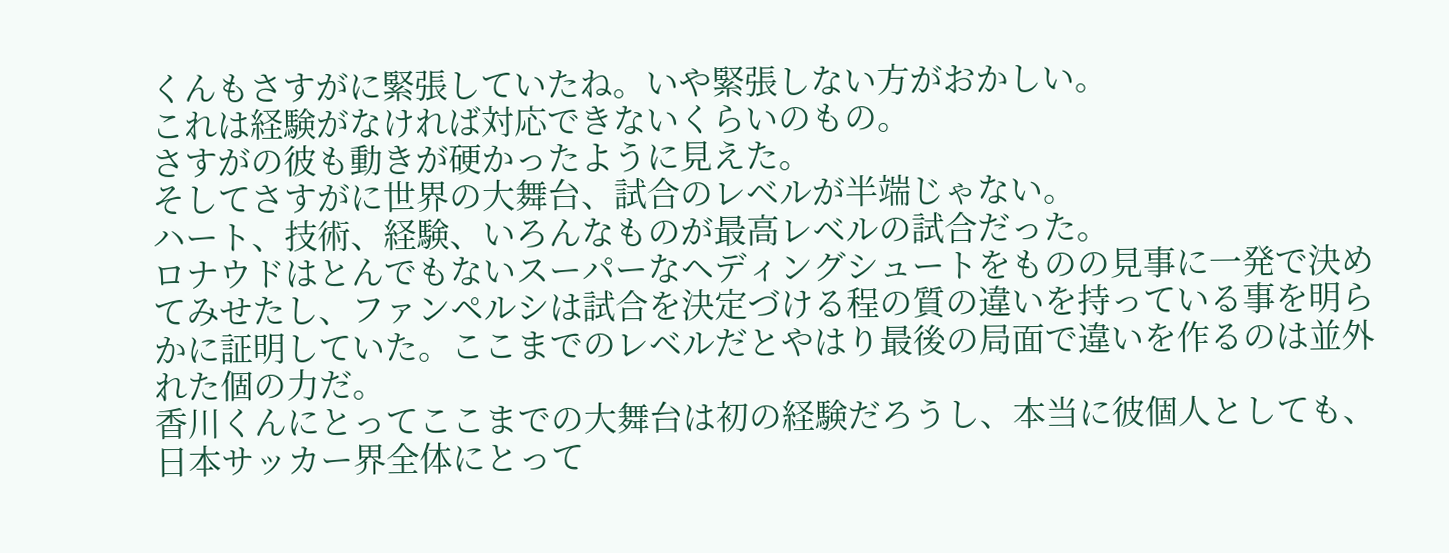くんもさすがに緊張していたね。いや緊張しない方がおかしい。
これは経験がなければ対応できないくらいのもの。
さすがの彼も動きが硬かったように見えた。
そしてさすがに世界の大舞台、試合のレベルが半端じゃない。
ハート、技術、経験、いろんなものが最高レベルの試合だった。
ロナウドはとんでもないスーパーなヘディングシュートをものの見事に一発で決めてみせたし、ファンペルシは試合を決定づける程の質の違いを持っている事を明らかに証明していた。ここまでのレベルだとやはり最後の局面で違いを作るのは並外れた個の力だ。
香川くんにとってここまでの大舞台は初の経験だろうし、本当に彼個人としても、日本サッカー界全体にとって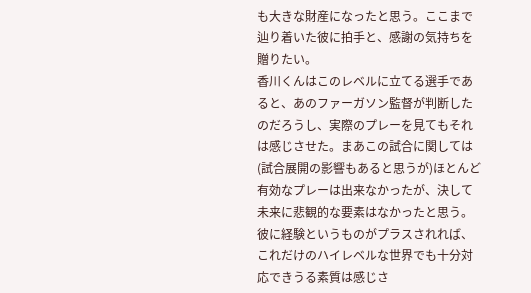も大きな財産になったと思う。ここまで辿り着いた彼に拍手と、感謝の気持ちを贈りたい。
香川くんはこのレベルに立てる選手であると、あのファーガソン監督が判断したのだろうし、実際のプレーを見てもそれは感じさせた。まあこの試合に関しては(試合展開の影響もあると思うが)ほとんど有効なプレーは出来なかったが、決して未来に悲観的な要素はなかったと思う。彼に経験というものがプラスされれば、これだけのハイレベルな世界でも十分対応できうる素質は感じさ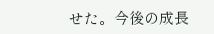せた。今後の成長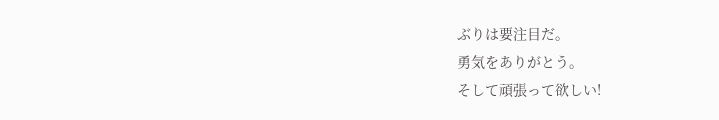ぶりは要注目だ。
勇気をありがとう。
そして頑張って欲しい!